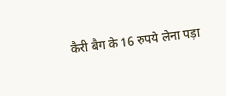कैरी बैग के 16 रुपये लेना पड़ा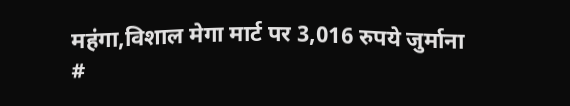महंगा,विशाल मेगा मार्ट पर 3,016 रुपये जुर्माना
#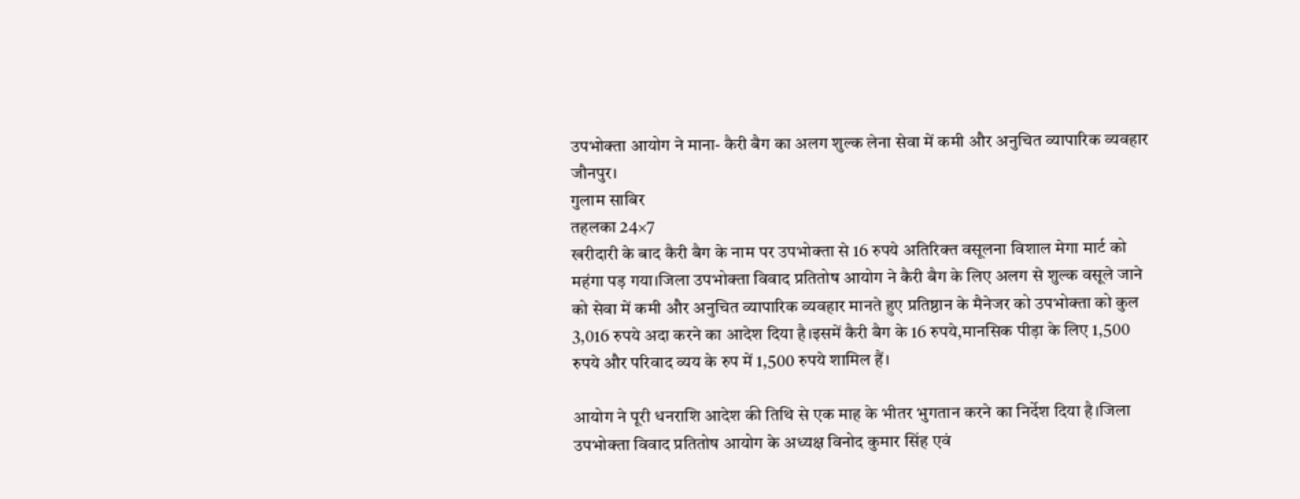उपभोक्ता आयोग ने माना- कैरी बैग का अलग शुल्क लेना सेवा में कमी और अनुचित व्यापारिक व्यवहार
जौनपुर।
गुलाम साबिर
तहलका 24×7
खरीदारी के बाद कैरी बैग के नाम पर उपभोक्ता से 16 रुपये अतिरिक्त वसूलना विशाल मेगा मार्ट को महंगा पड़ गया।जिला उपभोक्ता विवाद प्रतितोष आयोग ने कैरी बैग के लिए अलग से शुल्क वसूले जाने को सेवा में कमी और अनुचित व्यापारिक व्यवहार मानते हुए प्रतिष्ठान के मैनेजर को उपभोक्ता को कुल 3,016 रुपये अदा करने का आदेश दिया है।इसमें कैरी बैग के 16 रुपये,मानसिक पीड़ा के लिए 1,500 रुपये और परिवाद व्यय के रुप में 1,500 रुपये शामिल हैं।

आयोग ने पूरी धनराशि आदेश की तिथि से एक माह के भीतर भुगतान करने का निर्देश दिया है।जिला उपभोक्ता विवाद प्रतितोष आयोग के अध्यक्ष विनोद कुमार सिंह एवं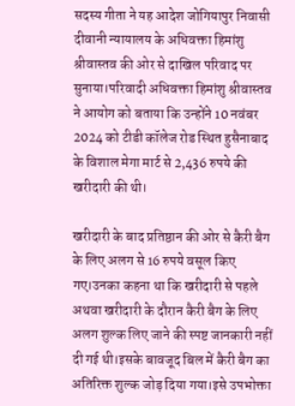सदस्य गीता ने यह आदेश जोगियापुर निवासी दीवानी न्यायालय के अधिवक्ता हिमांशु श्रीवास्तव की ओर से दाखिल परिवाद पर सुनाया।परिवादी अधिवक्ता हिमांशु श्रीवास्तव ने आयोग को बताया कि उन्होंने 10 नवंबर 2024 को टीडी कॉलेज रोड स्थित हुसैनाबाद के विशाल मेगा मार्ट से 2,436 रुपये की खरीदारी की थी।

खरीदारी के बाद प्रतिष्ठान की ओर से कैरी बैग के लिए अलग से 16 रुपये वसूल किए गए।उनका कहना था कि खरीदारी से पहले अथवा खरीदारी के दौरान कैरी बैग के लिए अलग शुल्क लिए जाने की स्पष्ट जानकारी नहीं दी गई थी।इसके बावजूद बिल में कैरी बैग का अतिरिक्त शुल्क जोड़ दिया गया।इसे उपभोक्ता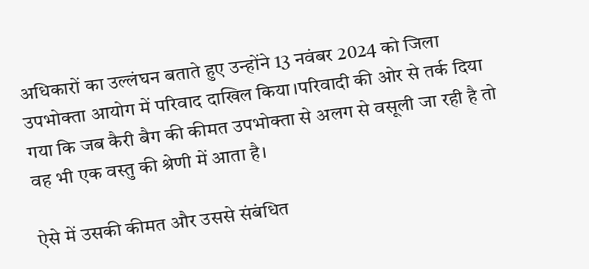अधिकारों का उल्लंघन बताते हुए उन्होंने 13 नवंबर 2024 को जिला उपभोक्ता आयोग में परिवाद दाखिल किया।परिवादी की ओर से तर्क दिया गया कि जब कैरी बैग की कीमत उपभोक्ता से अलग से वसूली जा रही है तो वह भी एक वस्तु की श्रेणी में आता है।

ऐसे में उसकी कीमत और उससे संबंधित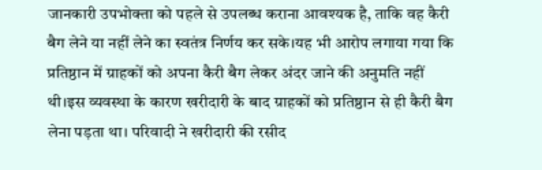जानकारी उपभोक्ता को पहले से उपलब्ध कराना आवश्यक है, ताकि वह कैरी बैग लेने या नहीं लेने का स्वतंत्र निर्णय कर सके।यह भी आरोप लगाया गया कि प्रतिष्ठान में ग्राहकों को अपना कैरी बैग लेकर अंदर जाने की अनुमति नहीं थी।इस व्यवस्था के कारण खरीदारी के बाद ग्राहकों को प्रतिष्ठान से ही कैरी बैग लेना पड़ता था। परिवादी ने खरीदारी की रसीद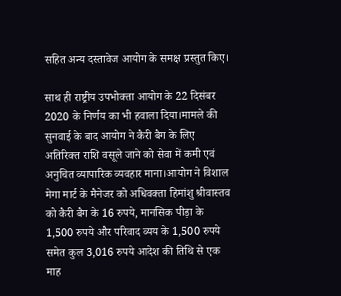सहित अन्य दस्तावेज आयोग के समक्ष प्रस्तुत किए।

साथ ही राष्ट्रीय उपभोक्ता आयोग के 22 दिसंबर 2020 के निर्णय का भी हवाला दिया।मामले की सुनवाई के बाद आयोग ने कैरी बैग के लिए अतिरिक्त राशि वसूले जाने को सेवा में कमी एवं अनुचित व्यापारिक व्यवहार माना।आयोग ने विशाल मेगा मार्ट के मैनेजर को अधिवक्ता हिमांशु श्रीवास्तव को कैरी बैग के 16 रुपये, मानसिक पीड़ा के 1,500 रुपये और परिवाद व्यय के 1,500 रुपये समेत कुल 3,016 रुपये आदेश की तिथि से एक माह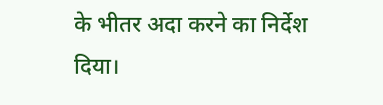के भीतर अदा करने का निर्देश दिया।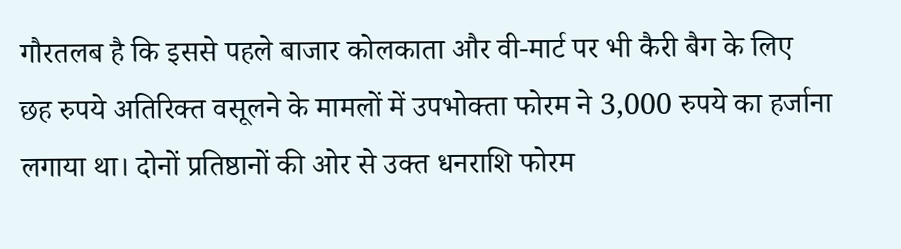गौरतलब है कि इससे पहले बाजार कोलकाता और वी-मार्ट पर भी कैरी बैग के लिए छह रुपये अतिरिक्त वसूलने के मामलों में उपभोक्ता फोरम ने 3,000 रुपये का हर्जाना लगाया था। दोनों प्रतिष्ठानों की ओर से उक्त धनराशि फोरम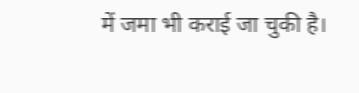में जमा भी कराई जा चुकी है।